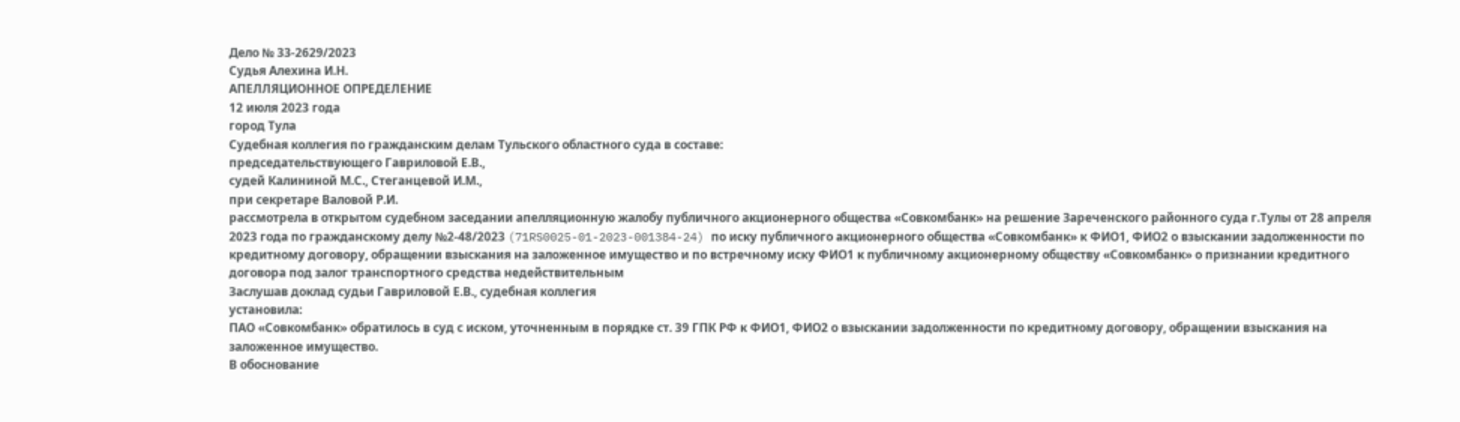Дело № 33-2629/2023
Судья Алехина И.Н.
АПЕЛЛЯЦИОННОЕ ОПРЕДЕЛЕНИЕ
12 июля 2023 года
город Тула
Судебная коллегия по гражданским делам Тульского областного суда в составе:
председательствующего Гавриловой Е.В.,
судей Калининой М.С., Стеганцевой И.М.,
при секретаре Валовой Р.И.
рассмотрела в открытом судебном заседании апелляционную жалобу публичного акционерного общества «Совкомбанк» на решение Зареченского районного суда г.Тулы от 28 апреля 2023 года по гражданскому делу №2-48/2023 (71RS0025-01-2023-001384-24) по иску публичного акционерного общества «Совкомбанк» к ФИО1, ФИО2 о взыскании задолженности по кредитному договору, обращении взыскания на заложенное имущество и по встречному иску ФИО1 к публичному акционерному обществу «Совкомбанк» о признании кредитного договора под залог транспортного средства недействительным
Заслушав доклад судьи Гавриловой Е.В., судебная коллегия
установила:
ПАО «Совкомбанк» обратилось в суд с иском, уточненным в порядке ст. 39 ГПК РФ к ФИО1, ФИО2 о взыскании задолженности по кредитному договору, обращении взыскания на заложенное имущество.
В обоснование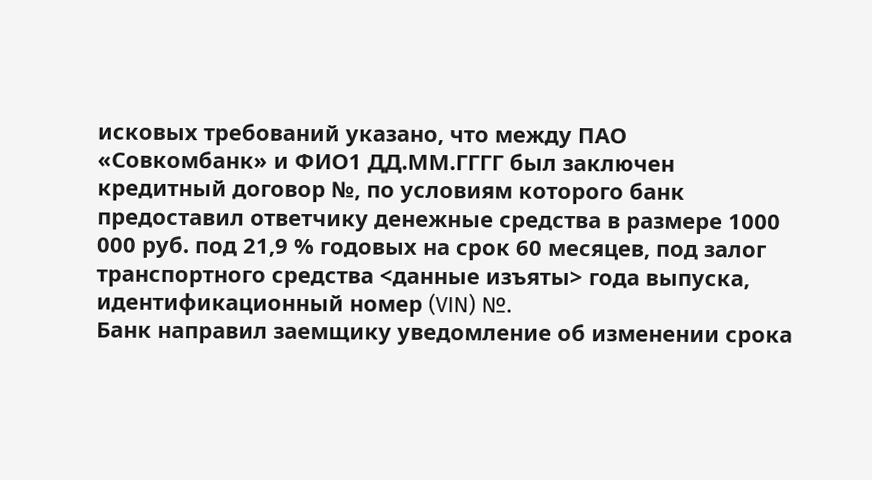исковых требований указано, что между ПАО «Совкомбанк» и ФИО1 ДД.ММ.ГГГГ был заключен кредитный договор №, по условиям которого банк предоставил ответчику денежные средства в размере 1000 000 руб. под 21,9 % годовых на срок 60 месяцев, под залог транспортного средства <данные изъяты> года выпуска, идентификационный номер (VIN) №.
Банк направил заемщику уведомление об изменении срока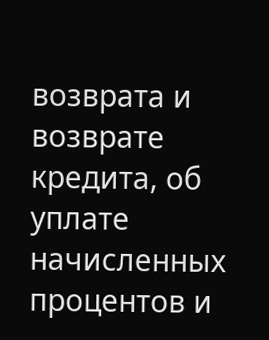возврата и возврате кредита, об уплате начисленных процентов и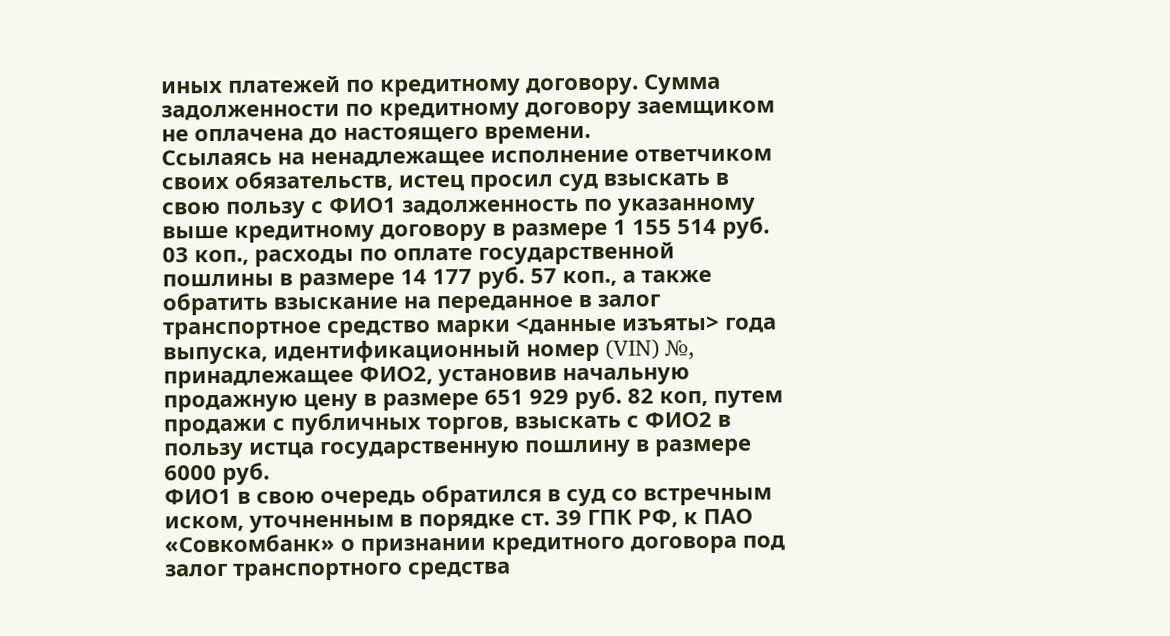иных платежей по кредитному договору. Сумма задолженности по кредитному договору заемщиком не оплачена до настоящего времени.
Ссылаясь на ненадлежащее исполнение ответчиком своих обязательств, истец просил суд взыскать в свою пользу с ФИО1 задолженность по указанному выше кредитному договору в размере 1 155 514 руб. 03 коп., расходы по оплате государственной пошлины в размере 14 177 руб. 57 коп., а также обратить взыскание на переданное в залог транспортное средство марки <данные изъяты> года выпуска, идентификационный номер (VIN) №, принадлежащее ФИО2, установив начальную продажную цену в размере 651 929 руб. 82 коп, путем продажи с публичных торгов, взыскать с ФИО2 в пользу истца государственную пошлину в размере 6000 руб.
ФИО1 в свою очередь обратился в суд со встречным иском, уточненным в порядке ст. 39 ГПК РФ, к ПАО «Совкомбанк» о признании кредитного договора под залог транспортного средства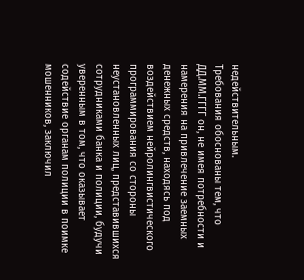недействительным.
Требования обоснованы тем, что ДД.ММ.ГГГГ он, не имея потребности и намерения на привлечение заемных денежных средств, находясь под воздействием нейролингвистического программирования со стороны неустановленных лиц, представившихся сотрудниками банка и полиции, будучи уверенным в том, что оказывает содействие органам полиции в поимке мошенников, заключил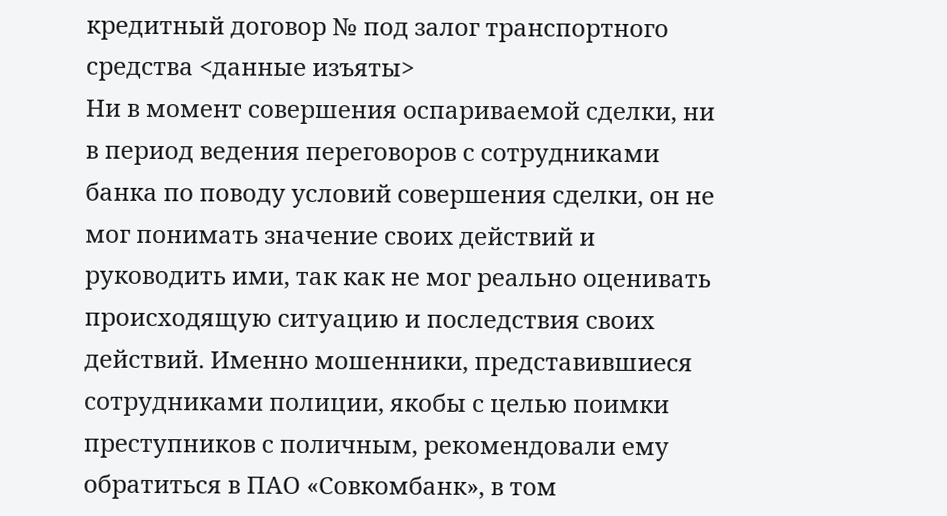кредитный договор № под залог транспортного средства <данные изъяты>
Ни в момент совершения оспариваемой сделки, ни в период ведения переговоров с сотрудниками банка по поводу условий совершения сделки, он не мог понимать значение своих действий и руководить ими, так как не мог реально оценивать происходящую ситуацию и последствия своих действий. Именно мошенники, представившиеся сотрудниками полиции, якобы с целью поимки преступников с поличным, рекомендовали ему обратиться в ПАО «Совкомбанк», в том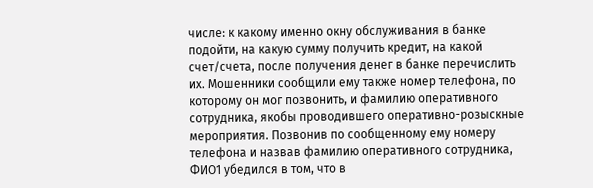числе: к какому именно окну обслуживания в банке подойти, на какую сумму получить кредит, на какой счет/счета, после получения денег в банке перечислить их. Мошенники сообщили ему также номер телефона, по которому он мог позвонить, и фамилию оперативного сотрудника, якобы проводившего оперативно-розыскные мероприятия. Позвонив по сообщенному ему номеру телефона и назвав фамилию оперативного сотрудника, ФИО1 убедился в том, что в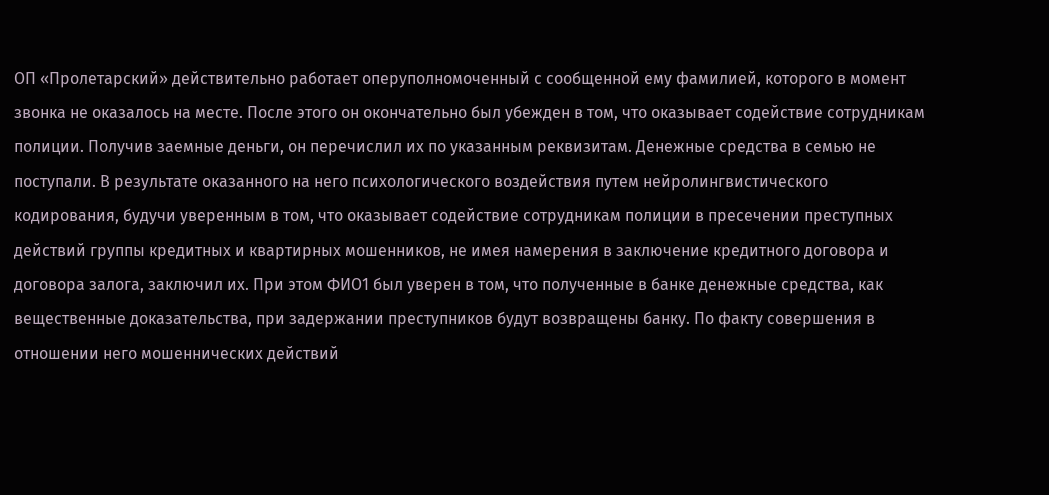ОП «Пролетарский» действительно работает оперуполномоченный с сообщенной ему фамилией, которого в момент звонка не оказалось на месте. После этого он окончательно был убежден в том, что оказывает содействие сотрудникам полиции. Получив заемные деньги, он перечислил их по указанным реквизитам. Денежные средства в семью не поступали. В результате оказанного на него психологического воздействия путем нейролингвистического кодирования, будучи уверенным в том, что оказывает содействие сотрудникам полиции в пресечении преступных действий группы кредитных и квартирных мошенников, не имея намерения в заключение кредитного договора и договора залога, заключил их. При этом ФИО1 был уверен в том, что полученные в банке денежные средства, как вещественные доказательства, при задержании преступников будут возвращены банку. По факту совершения в отношении него мошеннических действий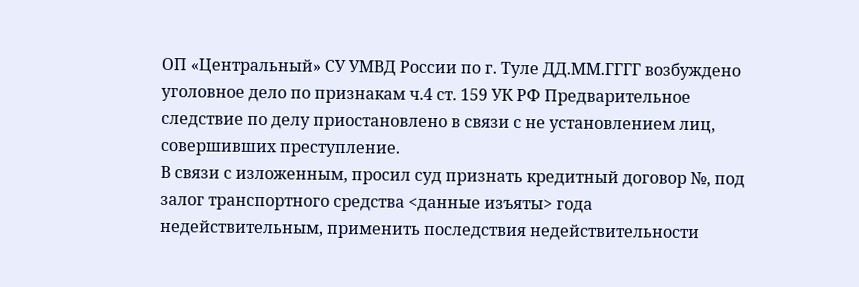ОП «Центральный» СУ УМВД России по г. Туле ДД.ММ.ГГГГ возбуждено уголовное дело по признакам ч.4 ст. 159 УК РФ Предварительное следствие по делу приостановлено в связи с не установлением лиц, совершивших преступление.
В связи с изложенным, просил суд признать кредитный договор №, под залог транспортного средства <данные изъяты> года недействительным, применить последствия недействительности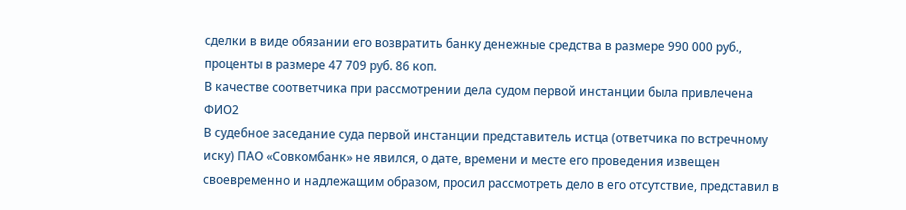сделки в виде обязании его возвратить банку денежные средства в размере 990 000 руб., проценты в размере 47 709 руб. 86 коп.
В качестве соответчика при рассмотрении дела судом первой инстанции была привлечена ФИО2
В судебное заседание суда первой инстанции представитель истца (ответчика по встречному иску) ПАО «Совкомбанк» не явился, о дате, времени и месте его проведения извещен своевременно и надлежащим образом, просил рассмотреть дело в его отсутствие, представил в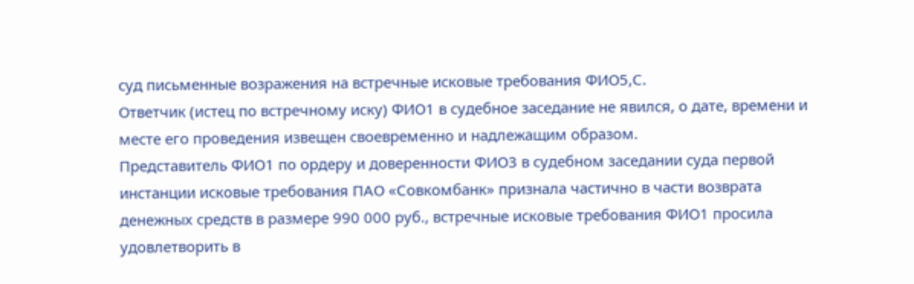суд письменные возражения на встречные исковые требования ФИО5,С.
Ответчик (истец по встречному иску) ФИО1 в судебное заседание не явился, о дате, времени и месте его проведения извещен своевременно и надлежащим образом.
Представитель ФИО1 по ордеру и доверенности ФИО3 в судебном заседании суда первой инстанции исковые требования ПАО «Совкомбанк» признала частично в части возврата денежных средств в размере 990 000 руб., встречные исковые требования ФИО1 просила удовлетворить в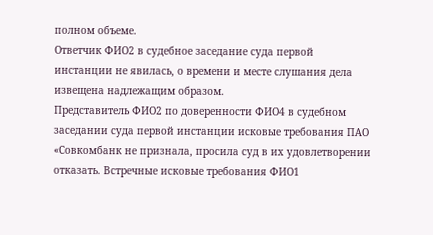полном объеме.
Ответчик ФИО2 в судебное заседание суда первой инстанции не явилась, о времени и месте слушания дела извещена надлежащим образом.
Представитель ФИО2 по доверенности ФИО4 в судебном заседании суда первой инстанции исковые требования ПАО «Совкомбанк не признала, просила суд в их удовлетворении отказать. Встречные исковые требования ФИО1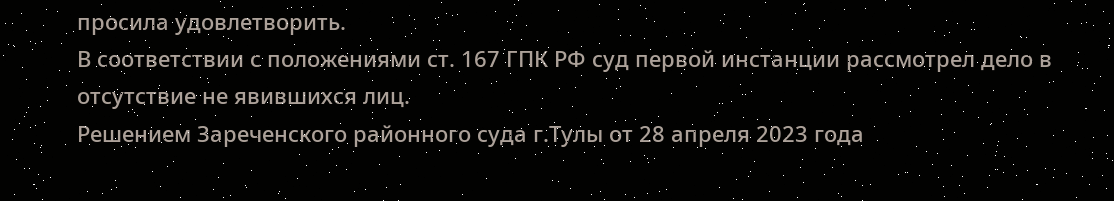просила удовлетворить.
В соответствии с положениями ст. 167 ГПК РФ суд первой инстанции рассмотрел дело в отсутствие не явившихся лиц.
Решением Зареченского районного суда г.Тулы от 28 апреля 2023 года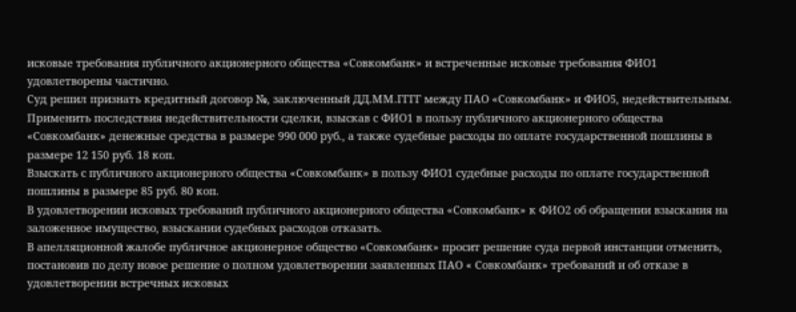исковые требования публичного акционерного общества «Совкомбанк» и встреченные исковые требования ФИО1 удовлетворены частично.
Суд решил признать кредитный договор №, заключенный ДД.ММ.ГГГГ между ПАО «Совкомбанк» и ФИО5, недействительным.
Применить последствия недействительности сделки, взыскав с ФИО1 в пользу публичного акционерного общества «Совкомбанк» денежные средства в размере 990 000 руб., а также судебные расходы по оплате государственной пошлины в размере 12 150 руб. 18 коп.
Взыскать с публичного акционерного общества «Совкомбанк» в пользу ФИО1 судебные расходы по оплате государственной пошлины в размере 85 руб. 80 коп.
В удовлетворении исковых требований публичного акционерного общества «Совкомбанк» к ФИО2 об обращении взыскания на заложенное имущество, взыскании судебных расходов отказать.
В апелляционной жалобе публичное акционерное общество «Совкомбанк» просит решение суда первой инстанции отменить, постановив по делу новое решение о полном удовлетворении заявленных ПАО « Совкомбанк» требований и об отказе в удовлетворении встречных исковых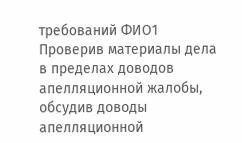требований ФИО1
Проверив материалы дела в пределах доводов апелляционной жалобы, обсудив доводы апелляционной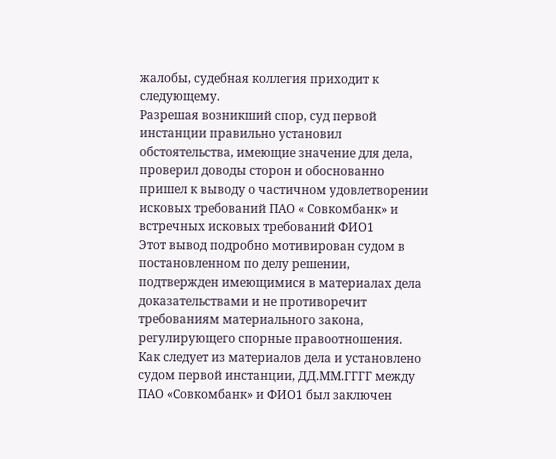жалобы, судебная коллегия приходит к следующему.
Разрешая возникший спор, суд первой инстанции правильно установил обстоятельства, имеющие значение для дела, проверил доводы сторон и обоснованно пришел к выводу о частичном удовлетворении исковых требований ПАО « Совкомбанк» и встречных исковых требований ФИО1
Этот вывод подробно мотивирован судом в постановленном по делу решении, подтвержден имеющимися в материалах дела доказательствами и не противоречит требованиям материального закона, регулирующего спорные правоотношения.
Как следует из материалов дела и установлено судом первой инстанции, ДД.ММ.ГГГГ между ПАО «Совкомбанк» и ФИО1 был заключен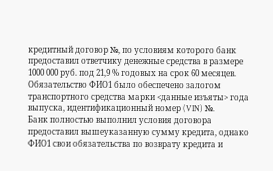кредитный договор №, по условиям которого банк предоставил ответчику денежные средства в размере 1000 000 руб. под 21,9 % годовых на срок 60 месяцев.
Обязательство ФИО1 было обеспечено залогом транспортного средства марки <данные изъяты> года выпуска, идентификационный номер (VIN) №.
Банк полностью выполнил условия договора предоставил вышеуказанную сумму кредита, однако ФИО1 свои обязательства по возврату кредита и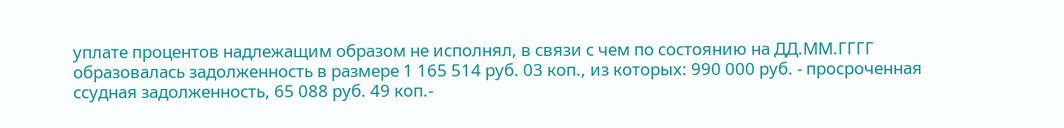уплате процентов надлежащим образом не исполнял, в связи с чем по состоянию на ДД.ММ.ГГГГ образовалась задолженность в размере 1 165 514 руб. 03 коп., из которых: 990 000 руб. - просроченная ссудная задолженность, 65 088 руб. 49 коп.-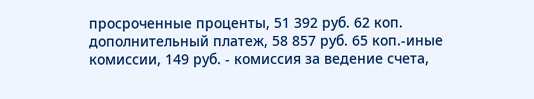просроченные проценты, 51 392 руб. 62 коп. дополнительный платеж, 58 857 руб. 65 коп.-иные комиссии, 149 руб. - комиссия за ведение счета,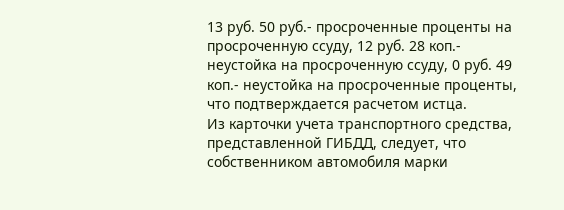13 руб. 50 руб.- просроченные проценты на просроченную ссуду, 12 руб. 28 коп.- неустойка на просроченную ссуду, 0 руб. 49 коп.- неустойка на просроченные проценты, что подтверждается расчетом истца.
Из карточки учета транспортного средства, представленной ГИБДД, следует, что собственником автомобиля марки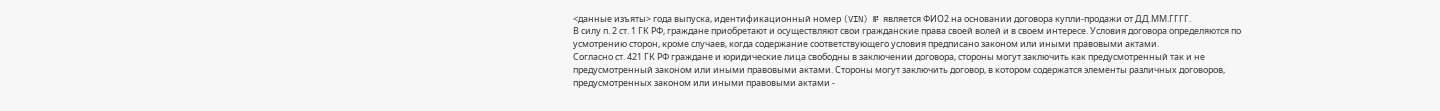<данные изъяты> года выпуска, идентификационный номер (VIN) № является ФИО2 на основании договора купли-продажи от ДД.ММ.ГГГГ.
В силу п. 2 ст. 1 ГК РФ, граждане приобретают и осуществляют свои гражданские права своей волей и в своем интересе. Условия договора определяются по усмотрению сторон, кроме случаев, когда содержание соответствующего условия предписано законом или иными правовыми актами.
Согласно ст. 421 ГК РФ граждане и юридические лица свободны в заключении договора, стороны могут заключить как предусмотренный так и не предусмотренный законом или иными правовыми актами. Стороны могут заключить договор, в котором содержатся элементы различных договоров, предусмотренных законом или иными правовыми актами -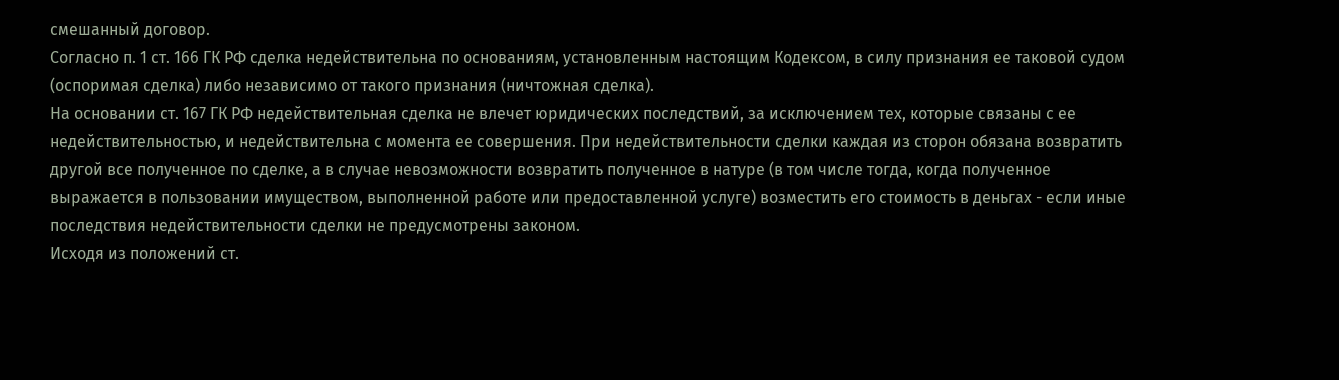смешанный договор.
Согласно п. 1 ст. 166 ГК РФ сделка недействительна по основаниям, установленным настоящим Кодексом, в силу признания ее таковой судом (оспоримая сделка) либо независимо от такого признания (ничтожная сделка).
На основании ст. 167 ГК РФ недействительная сделка не влечет юридических последствий, за исключением тех, которые связаны с ее недействительностью, и недействительна с момента ее совершения. При недействительности сделки каждая из сторон обязана возвратить другой все полученное по сделке, а в случае невозможности возвратить полученное в натуре (в том числе тогда, когда полученное выражается в пользовании имуществом, выполненной работе или предоставленной услуге) возместить его стоимость в деньгах - если иные последствия недействительности сделки не предусмотрены законом.
Исходя из положений ст.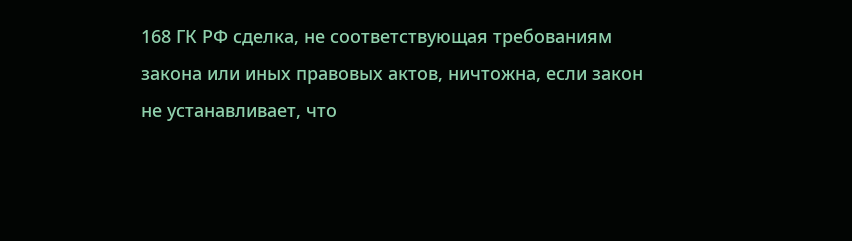168 ГК РФ сделка, не соответствующая требованиям закона или иных правовых актов, ничтожна, если закон не устанавливает, что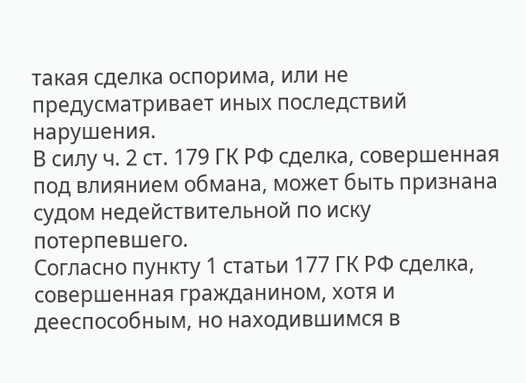такая сделка оспорима, или не предусматривает иных последствий нарушения.
В силу ч. 2 ст. 179 ГК РФ сделка, совершенная под влиянием обмана, может быть признана судом недействительной по иску потерпевшего.
Согласно пункту 1 статьи 177 ГК РФ сделка, совершенная гражданином, хотя и дееспособным, но находившимся в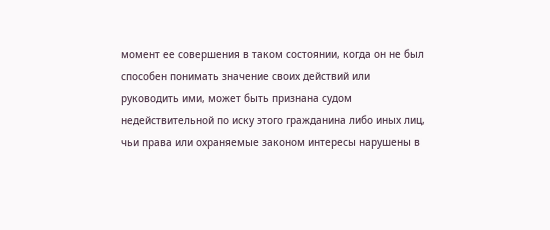момент ее совершения в таком состоянии, когда он не был способен понимать значение своих действий или руководить ими, может быть признана судом недействительной по иску этого гражданина либо иных лиц, чьи права или охраняемые законом интересы нарушены в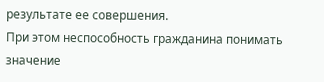результате ее совершения.
При этом неспособность гражданина понимать значение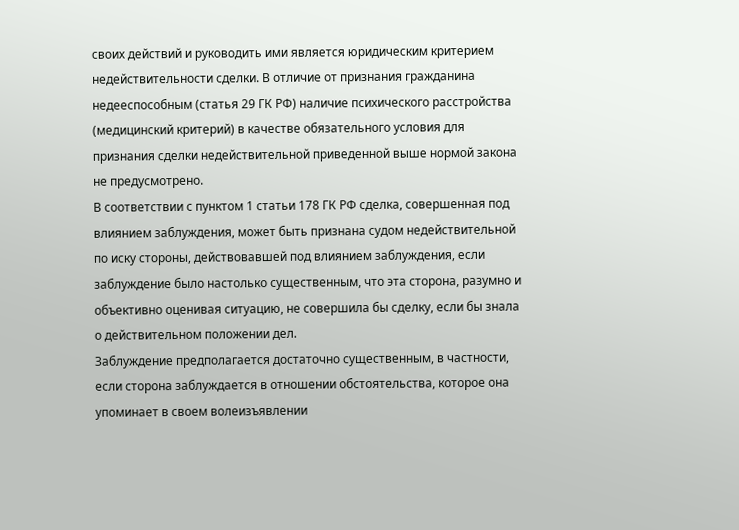своих действий и руководить ими является юридическим критерием недействительности сделки. В отличие от признания гражданина недееспособным (статья 29 ГК РФ) наличие психического расстройства (медицинский критерий) в качестве обязательного условия для признания сделки недействительной приведенной выше нормой закона не предусмотрено.
В соответствии с пунктом 1 статьи 178 ГК РФ сделка, совершенная под влиянием заблуждения, может быть признана судом недействительной по иску стороны, действовавшей под влиянием заблуждения, если заблуждение было настолько существенным, что эта сторона, разумно и объективно оценивая ситуацию, не совершила бы сделку, если бы знала о действительном положении дел.
Заблуждение предполагается достаточно существенным, в частности, если сторона заблуждается в отношении обстоятельства, которое она упоминает в своем волеизъявлении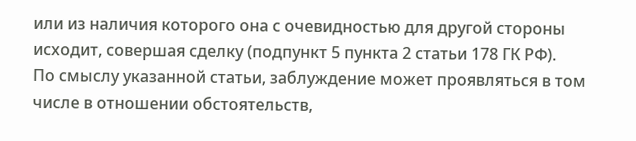или из наличия которого она с очевидностью для другой стороны исходит, совершая сделку (подпункт 5 пункта 2 статьи 178 ГК РФ).
По смыслу указанной статьи, заблуждение может проявляться в том числе в отношении обстоятельств,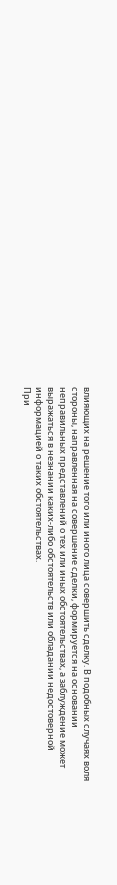влияющих на решение того или иного лица совершить сделку. В подобных случаях воля стороны, направленная на совершение сделки, формируется на основании неправильных представлений о тех или иных обстоятельствах, а заблуждение может выражаться в незнании каких-либо обстоятельств или обладании недостоверной информацией о таких обстоятельствах.
При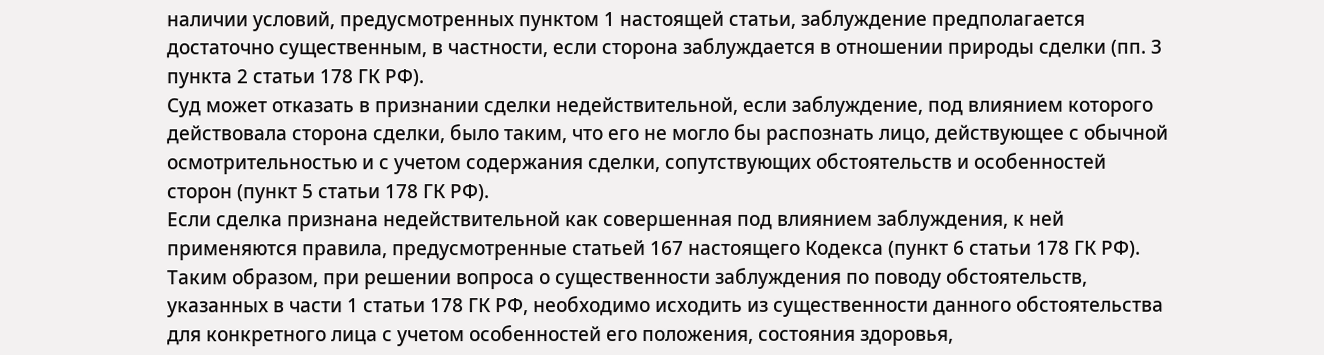наличии условий, предусмотренных пунктом 1 настоящей статьи, заблуждение предполагается достаточно существенным, в частности, если сторона заблуждается в отношении природы сделки (пп. 3 пункта 2 статьи 178 ГК РФ).
Суд может отказать в признании сделки недействительной, если заблуждение, под влиянием которого действовала сторона сделки, было таким, что его не могло бы распознать лицо, действующее с обычной осмотрительностью и с учетом содержания сделки, сопутствующих обстоятельств и особенностей сторон (пункт 5 статьи 178 ГК РФ).
Если сделка признана недействительной как совершенная под влиянием заблуждения, к ней применяются правила, предусмотренные статьей 167 настоящего Кодекса (пункт 6 статьи 178 ГК РФ).
Таким образом, при решении вопроса о существенности заблуждения по поводу обстоятельств, указанных в части 1 статьи 178 ГК РФ, необходимо исходить из существенности данного обстоятельства для конкретного лица с учетом особенностей его положения, состояния здоровья,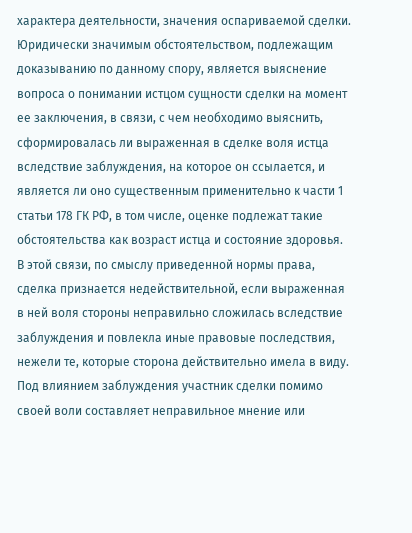характера деятельности, значения оспариваемой сделки.
Юридически значимым обстоятельством, подлежащим доказыванию по данному спору, является выяснение вопроса о понимании истцом сущности сделки на момент ее заключения, в связи, с чем необходимо выяснить, сформировалась ли выраженная в сделке воля истца вследствие заблуждения, на которое он ссылается, и является ли оно существенным применительно к части 1 статьи 178 ГК РФ, в том числе, оценке подлежат такие обстоятельства как возраст истца и состояние здоровья.
В этой связи, по смыслу приведенной нормы права, сделка признается недействительной, если выраженная в ней воля стороны неправильно сложилась вследствие заблуждения и повлекла иные правовые последствия, нежели те, которые сторона действительно имела в виду. Под влиянием заблуждения участник сделки помимо своей воли составляет неправильное мнение или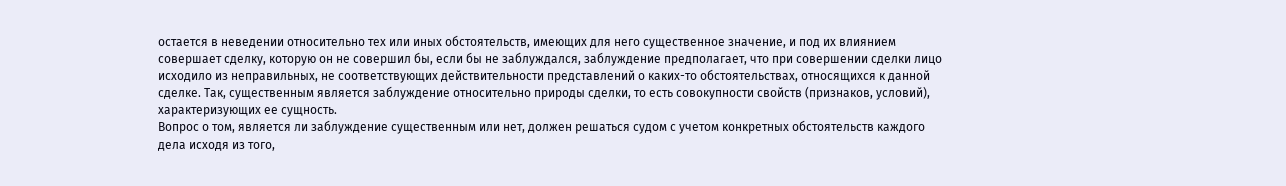остается в неведении относительно тех или иных обстоятельств, имеющих для него существенное значение, и под их влиянием совершает сделку, которую он не совершил бы, если бы не заблуждался, заблуждение предполагает, что при совершении сделки лицо исходило из неправильных, не соответствующих действительности представлений о каких-то обстоятельствах, относящихся к данной сделке. Так, существенным является заблуждение относительно природы сделки, то есть совокупности свойств (признаков, условий), характеризующих ее сущность.
Вопрос о том, является ли заблуждение существенным или нет, должен решаться судом с учетом конкретных обстоятельств каждого дела исходя из того,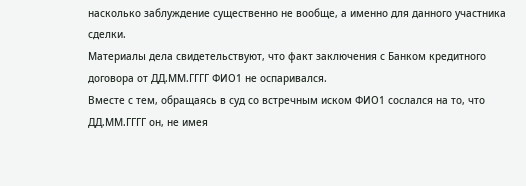насколько заблуждение существенно не вообще, а именно для данного участника сделки.
Материалы дела свидетельствуют, что факт заключения с Банком кредитного договора от ДД.ММ.ГГГГ ФИО1 не оспаривался.
Вместе с тем, обращаясь в суд со встречным иском ФИО1 сослался на то, что ДД.ММ.ГГГГ он, не имея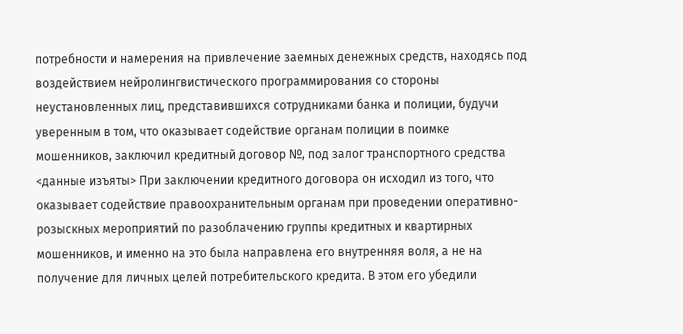потребности и намерения на привлечение заемных денежных средств, находясь под воздействием нейролингвистического программирования со стороны неустановленных лиц, представившихся сотрудниками банка и полиции, будучи уверенным в том, что оказывает содействие органам полиции в поимке мошенников, заключил кредитный договор №, под залог транспортного средства <данные изъяты> При заключении кредитного договора он исходил из того, что оказывает содействие правоохранительным органам при проведении оперативно-розыскных мероприятий по разоблачению группы кредитных и квартирных мошенников, и именно на это была направлена его внутренняя воля, а не на получение для личных целей потребительского кредита. В этом его убедили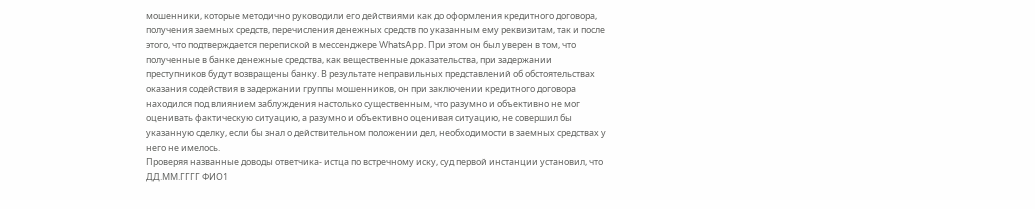мошенники, которые методично руководили его действиями как до оформления кредитного договора, получения заемных средств, перечисления денежных средств по указанным ему реквизитам, так и после этого, что подтверждается перепиской в мессенджере WhatsApp. При этом он был уверен в том, что полученные в банке денежные средства, как вещественные доказательства, при задержании преступников будут возвращены банку. В результате неправильных представлений об обстоятельствах оказания содействия в задержании группы мошенников, он при заключении кредитного договора находился под влиянием заблуждения настолько существенным, что разумно и объективно не мог оценивать фактическую ситуацию, а разумно и объективно оценивая ситуацию, не совершил бы указанную сделку, если бы знал о действительном положении дел, необходимости в заемных средствах у него не имелось.
Проверяя названные доводы ответчика- истца по встречному иску, суд первой инстанции установил, что ДД.ММ.ГГГГ ФИО1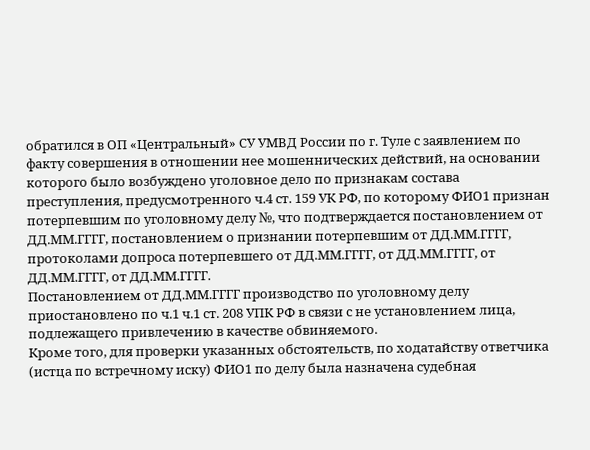обратился в ОП «Центральный» СУ УМВД России по г. Туле с заявлением по факту совершения в отношении нее мошеннических действий, на основании которого было возбуждено уголовное дело по признакам состава преступления, предусмотренного ч.4 ст. 159 УК РФ, по которому ФИО1 признан потерпевшим по уголовному делу №, что подтверждается постановлением от ДД.ММ.ГГГГ, постановлением о признании потерпевшим от ДД.ММ.ГГГГ, протоколами допроса потерпевшего от ДД.ММ.ГГГГ, от ДД.ММ.ГГГГ, от ДД.ММ.ГГГГ, от ДД.ММ.ГГГГ.
Постановлением от ДД.ММ.ГГГГ производство по уголовному делу приостановлено по ч.1 ч.1 ст. 208 УПК РФ в связи с не установлением лица, подлежащего привлечению в качестве обвиняемого.
Кроме того, для проверки указанных обстоятельств, по ходатайству ответчика (истца по встречному иску) ФИО1 по делу была назначена судебная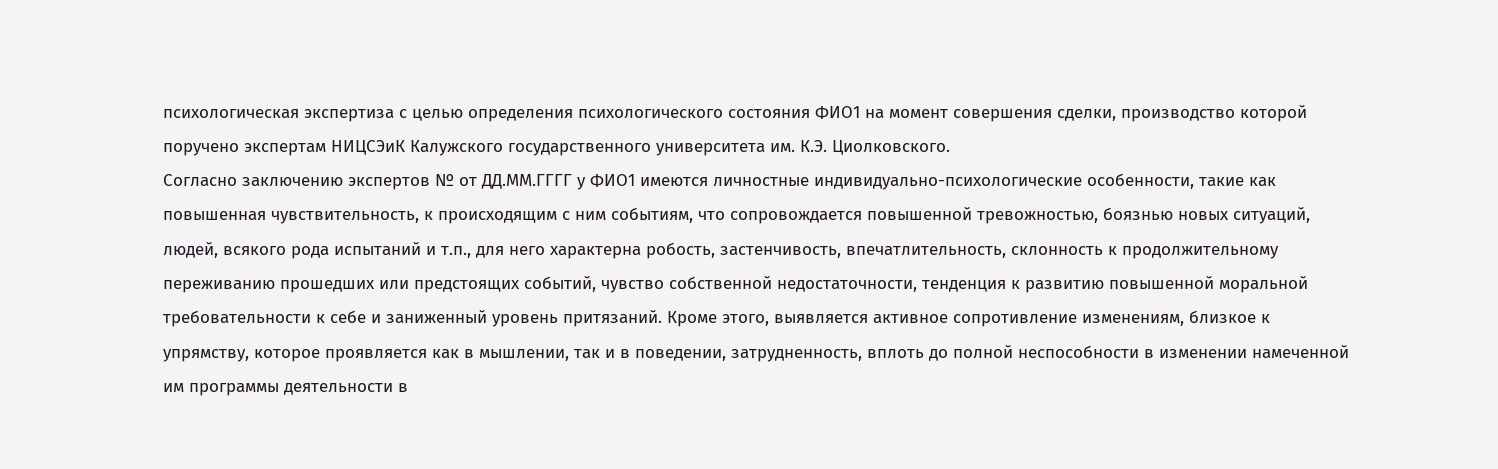психологическая экспертиза с целью определения психологического состояния ФИО1 на момент совершения сделки, производство которой поручено экспертам НИЦСЭиК Калужского государственного университета им. К.Э. Циолковского.
Согласно заключению экспертов № от ДД.ММ.ГГГГ у ФИО1 имеются личностные индивидуально-психологические особенности, такие как повышенная чувствительность, к происходящим с ним событиям, что сопровождается повышенной тревожностью, боязнью новых ситуаций, людей, всякого рода испытаний и т.п., для него характерна робость, застенчивость, впечатлительность, склонность к продолжительному переживанию прошедших или предстоящих событий, чувство собственной недостаточности, тенденция к развитию повышенной моральной требовательности к себе и заниженный уровень притязаний. Кроме этого, выявляется активное сопротивление изменениям, близкое к упрямству, которое проявляется как в мышлении, так и в поведении, затрудненность, вплоть до полной неспособности в изменении намеченной им программы деятельности в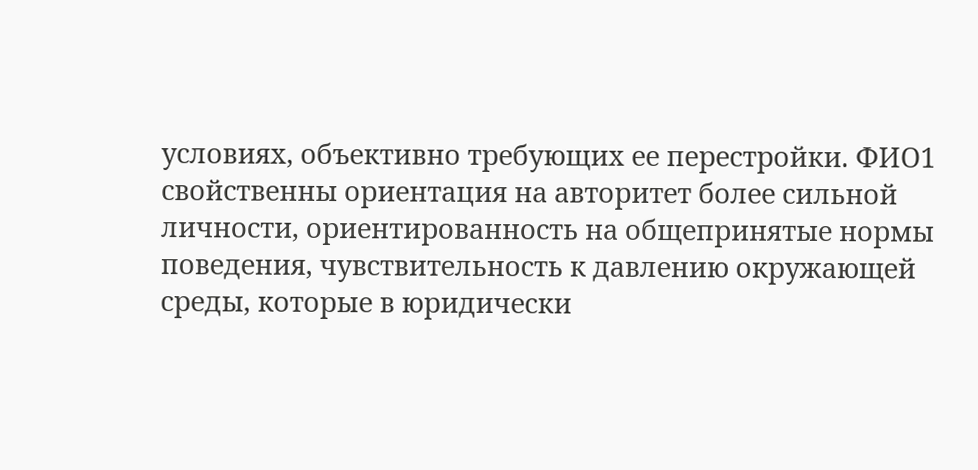условиях, объективно требующих ее перестройки. ФИО1 свойственны ориентация на авторитет более сильной личности, ориентированность на общепринятые нормы поведения, чувствительность к давлению окружающей среды, которые в юридически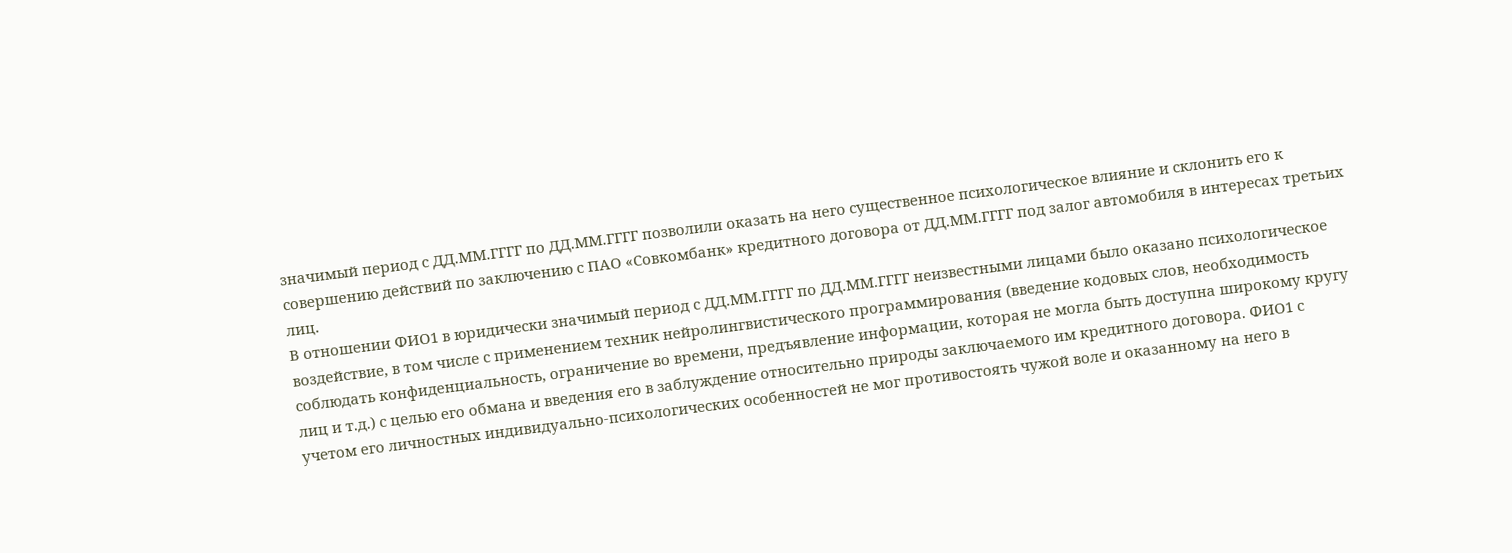значимый период с ДД.ММ.ГГГГ по ДД.ММ.ГГГГ позволили оказать на него существенное психологическое влияние и склонить его к совершению действий по заключению с ПАО «Совкомбанк» кредитного договора от ДД.ММ.ГГГГ под залог автомобиля в интересах третьих лиц.
В отношении ФИО1 в юридически значимый период с ДД.ММ.ГГГГ по ДД.ММ.ГГГГ неизвестными лицами было оказано психологическое воздействие, в том числе с применением техник нейролингвистического программирования (введение кодовых слов, необходимость соблюдать конфиденциальность, ограничение во времени, предъявление информации, которая не могла быть доступна широкому кругу лиц и т.д.) с целью его обмана и введения его в заблуждение относительно природы заключаемого им кредитного договора. ФИО1 с учетом его личностных индивидуально-психологических особенностей не мог противостоять чужой воле и оказанному на него в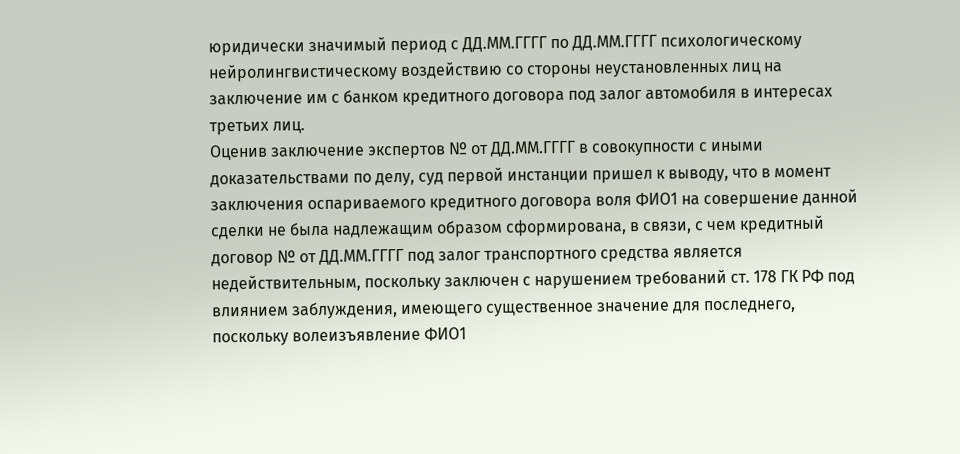юридически значимый период с ДД.ММ.ГГГГ по ДД.ММ.ГГГГ психологическому нейролингвистическому воздействию со стороны неустановленных лиц на заключение им с банком кредитного договора под залог автомобиля в интересах третьих лиц.
Оценив заключение экспертов № от ДД.ММ.ГГГГ в совокупности с иными доказательствами по делу, суд первой инстанции пришел к выводу, что в момент заключения оспариваемого кредитного договора воля ФИО1 на совершение данной сделки не была надлежащим образом сформирована, в связи, с чем кредитный договор № от ДД.ММ.ГГГГ под залог транспортного средства является недействительным, поскольку заключен с нарушением требований ст. 178 ГК РФ под влиянием заблуждения, имеющего существенное значение для последнего, поскольку волеизъявление ФИО1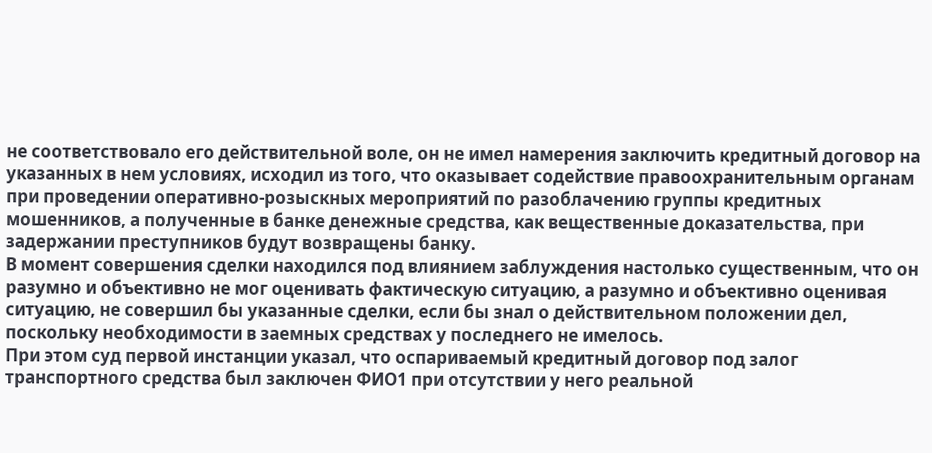не соответствовало его действительной воле, он не имел намерения заключить кредитный договор на указанных в нем условиях, исходил из того, что оказывает содействие правоохранительным органам при проведении оперативно-розыскных мероприятий по разоблачению группы кредитных мошенников, а полученные в банке денежные средства, как вещественные доказательства, при задержании преступников будут возвращены банку.
В момент совершения сделки находился под влиянием заблуждения настолько существенным, что он разумно и объективно не мог оценивать фактическую ситуацию, а разумно и объективно оценивая ситуацию, не совершил бы указанные сделки, если бы знал о действительном положении дел, поскольку необходимости в заемных средствах у последнего не имелось.
При этом суд первой инстанции указал, что оспариваемый кредитный договор под залог транспортного средства был заключен ФИО1 при отсутствии у него реальной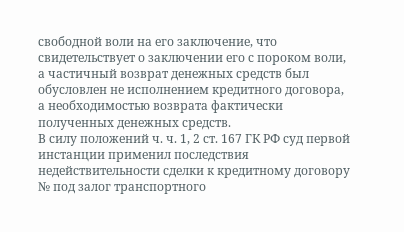свободной воли на его заключение, что свидетельствует о заключении его с пороком воли, а частичный возврат денежных средств был обусловлен не исполнением кредитного договора, а необходимостью возврата фактически полученных денежных средств.
В силу положений ч. ч. 1, 2 ст. 167 ГК РФ суд первой инстанции применил последствия недействительности сделки к кредитному договору № под залог транспортного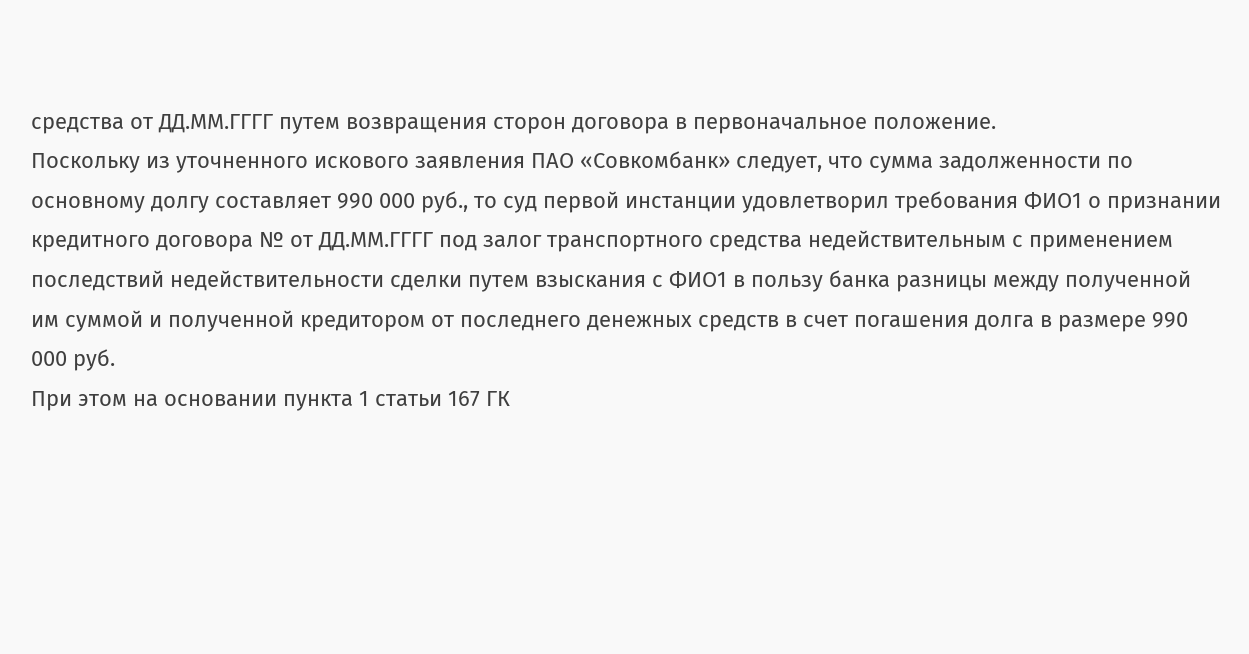средства от ДД.ММ.ГГГГ путем возвращения сторон договора в первоначальное положение.
Поскольку из уточненного искового заявления ПАО «Совкомбанк» следует, что сумма задолженности по основному долгу составляет 990 000 руб., то суд первой инстанции удовлетворил требования ФИО1 о признании кредитного договора № от ДД.ММ.ГГГГ под залог транспортного средства недействительным с применением последствий недействительности сделки путем взыскания с ФИО1 в пользу банка разницы между полученной им суммой и полученной кредитором от последнего денежных средств в счет погашения долга в размере 990 000 руб.
При этом на основании пункта 1 статьи 167 ГК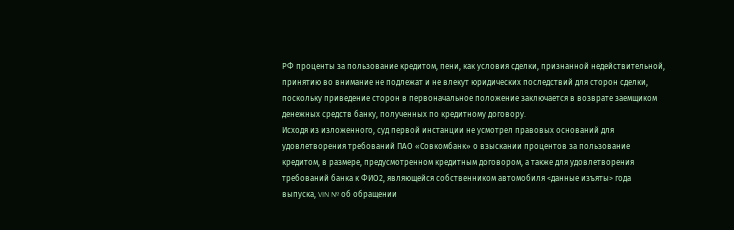РФ проценты за пользование кредитом, пени, как условия сделки, признанной недействительной, принятию во внимание не подлежат и не влекут юридических последствий для сторон сделки, поскольку приведение сторон в первоначальное положение заключается в возврате заемщиком денежных средств банку, полученных по кредитному договору.
Исходя из изложенного, суд первой инстанции не усмотрел правовых оснований для удовлетворения требований ПАО «Совкомбанк» о взыскании процентов за пользование кредитом, в размере, предусмотренном кредитным договором, а также для удовлетворения требований банка к ФИО2, являющейся собственником автомобиля <данные изъяты> года выпуска, VIN № об обращении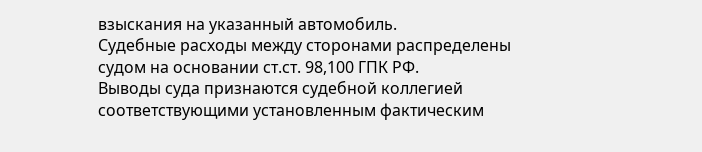взыскания на указанный автомобиль.
Судебные расходы между сторонами распределены судом на основании ст.ст. 98,100 ГПК РФ.
Выводы суда признаются судебной коллегией соответствующими установленным фактическим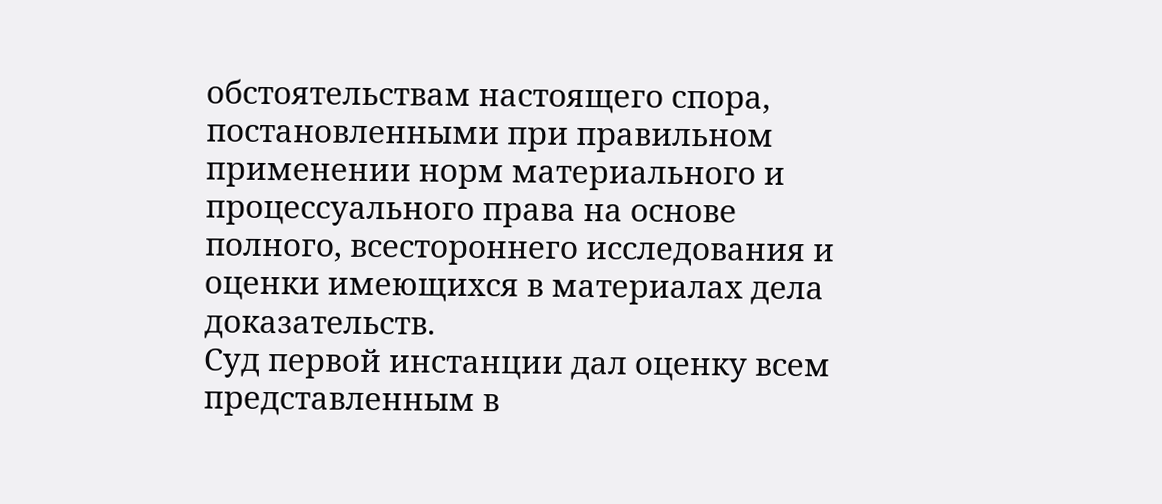обстоятельствам настоящего спора, постановленными при правильном применении норм материального и процессуального права на основе полного, всестороннего исследования и оценки имеющихся в материалах дела доказательств.
Суд первой инстанции дал оценку всем представленным в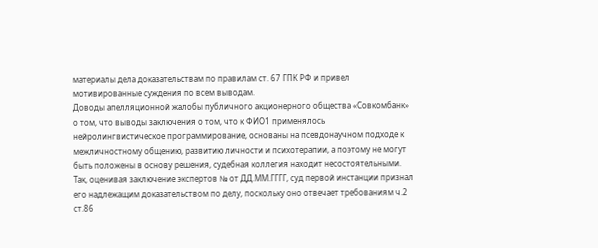материалы дела доказательствам по правилам ст. 67 ГПК РФ и привел мотивированные суждения по всем выводам.
Доводы апелляционной жалобы публичного акционерного общества «Совкомбанк» о том, что выводы заключения о том, что к ФИО1 применялось нейролингвистическое программирование, основаны на псевдонаучном подходе к межличностному общению, развитию личности и психотерапии, а поэтому не могут быть положены в основу решения, судебная коллегия находит несостоятельными.
Так, оценивая заключение экспертов № от ДД.ММ.ГГГГ, суд первой инстанции признал его надлежащим доказательством по делу, поскольку оно отвечает требованиям ч.2 ст.86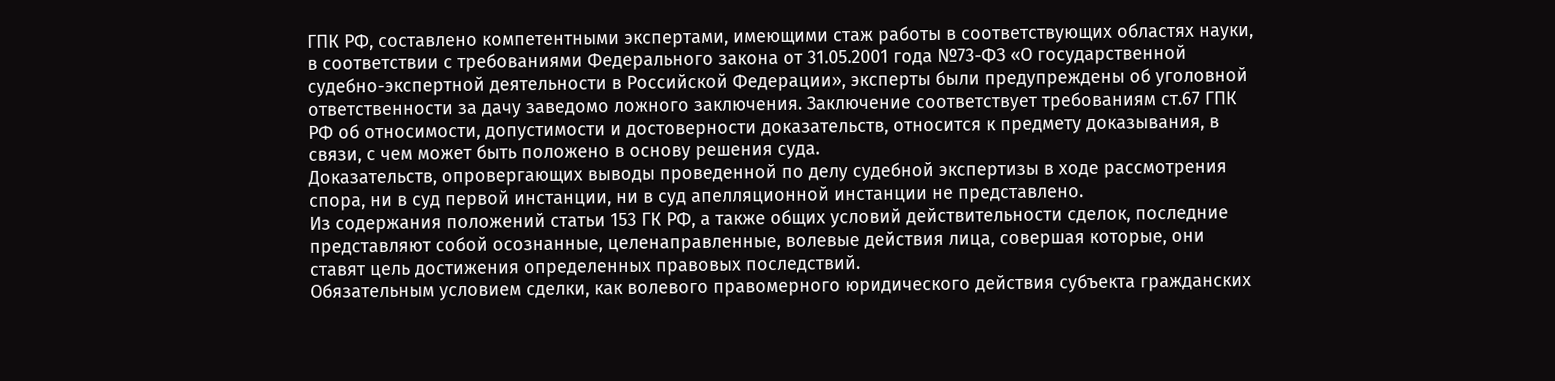ГПК РФ, составлено компетентными экспертами, имеющими стаж работы в соответствующих областях науки, в соответствии с требованиями Федерального закона от 31.05.2001 года №73-ФЗ «О государственной судебно-экспертной деятельности в Российской Федерации», эксперты были предупреждены об уголовной ответственности за дачу заведомо ложного заключения. Заключение соответствует требованиям ст.67 ГПК РФ об относимости, допустимости и достоверности доказательств, относится к предмету доказывания, в связи, с чем может быть положено в основу решения суда.
Доказательств, опровергающих выводы проведенной по делу судебной экспертизы в ходе рассмотрения спора, ни в суд первой инстанции, ни в суд апелляционной инстанции не представлено.
Из содержания положений статьи 153 ГК РФ, а также общих условий действительности сделок, последние представляют собой осознанные, целенаправленные, волевые действия лица, совершая которые, они ставят цель достижения определенных правовых последствий.
Обязательным условием сделки, как волевого правомерного юридического действия субъекта гражданских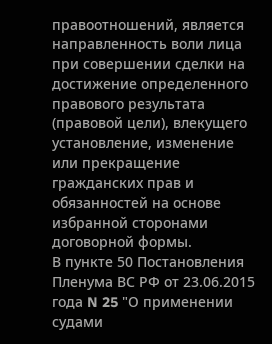правоотношений, является направленность воли лица при совершении сделки на достижение определенного правового результата (правовой цели), влекущего установление, изменение или прекращение гражданских прав и обязанностей на основе избранной сторонами договорной формы.
В пункте 50 Постановления Пленума ВС РФ от 23.06.2015 года N 25 "О применении судами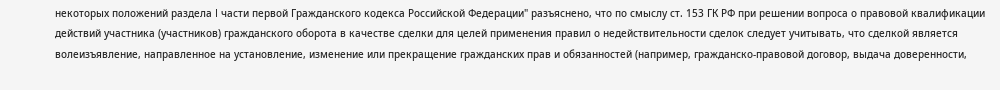некоторых положений раздела I части первой Гражданского кодекса Российской Федерации" разъяснено, что по смыслу ст. 153 ГК РФ при решении вопроса о правовой квалификации действий участника (участников) гражданского оборота в качестве сделки для целей применения правил о недействительности сделок следует учитывать, что сделкой является волеизъявление, направленное на установление, изменение или прекращение гражданских прав и обязанностей (например, гражданско-правовой договор, выдача доверенности,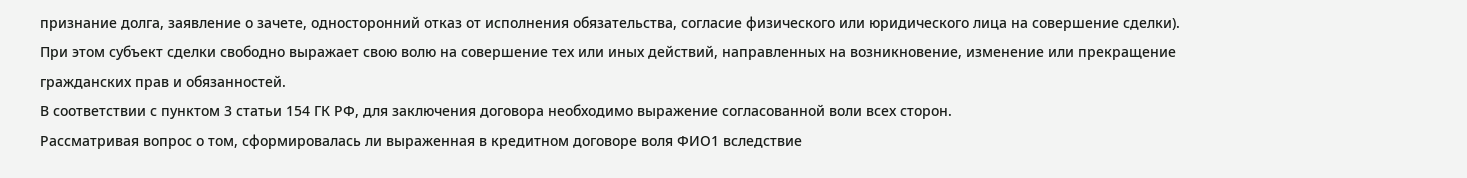признание долга, заявление о зачете, односторонний отказ от исполнения обязательства, согласие физического или юридического лица на совершение сделки).
При этом субъект сделки свободно выражает свою волю на совершение тех или иных действий, направленных на возникновение, изменение или прекращение гражданских прав и обязанностей.
В соответствии с пунктом 3 статьи 154 ГК РФ, для заключения договора необходимо выражение согласованной воли всех сторон.
Рассматривая вопрос о том, сформировалась ли выраженная в кредитном договоре воля ФИО1 вследствие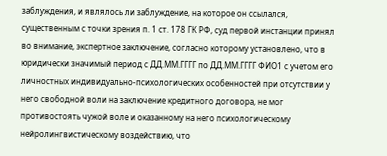заблуждения, и являлось ли заблуждение, на которое он ссылался, существенным с точки зрения п. 1 ст. 178 ГК РФ, суд первой инстанции принял во внимание, экспертное заключение, согласно которому установлено, что в юридически значимый период с ДД.ММ.ГГГГ по ДД.ММ.ГГГГ ФИО1 с учетом его личностных индивидуально-психологических особенностей при отсутствии у него свободной воли на заключение кредитного договора, не мог противостоять чужой воле и оказанному на него психологическому нейролингвистическому воздействию, что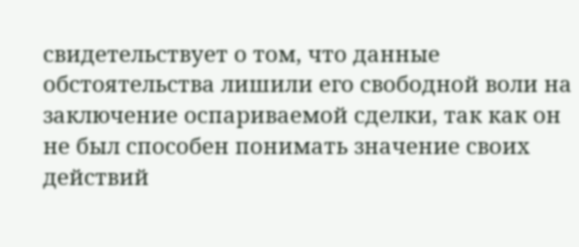свидетельствует о том, что данные обстоятельства лишили его свободной воли на заключение оспариваемой сделки, так как он не был способен понимать значение своих действий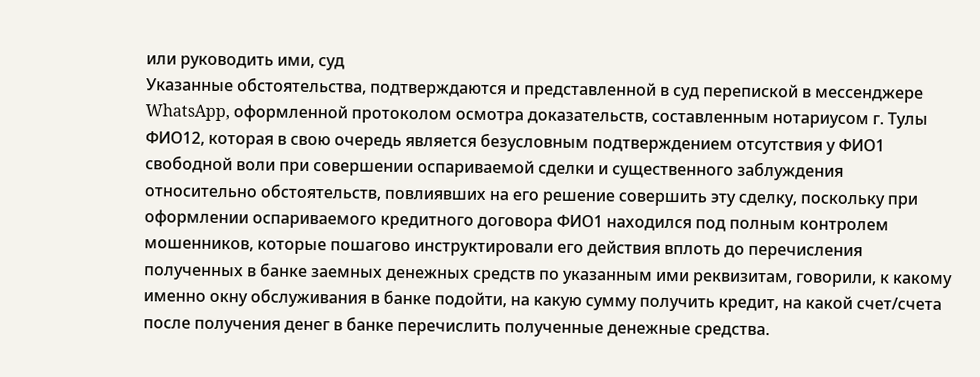или руководить ими, суд
Указанные обстоятельства, подтверждаются и представленной в суд перепиской в мессенджере WhatsApp, оформленной протоколом осмотра доказательств, составленным нотариусом г. Тулы ФИО12, которая в свою очередь является безусловным подтверждением отсутствия у ФИО1 свободной воли при совершении оспариваемой сделки и существенного заблуждения относительно обстоятельств, повлиявших на его решение совершить эту сделку, поскольку при оформлении оспариваемого кредитного договора ФИО1 находился под полным контролем мошенников, которые пошагово инструктировали его действия вплоть до перечисления полученных в банке заемных денежных средств по указанным ими реквизитам, говорили, к какому именно окну обслуживания в банке подойти, на какую сумму получить кредит, на какой счет/счета после получения денег в банке перечислить полученные денежные средства.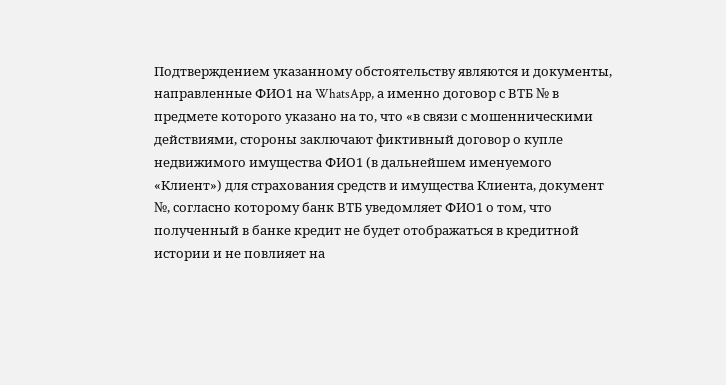Подтверждением указанному обстоятельству являются и документы, направленные ФИО1 на WhatsApp, а именно договор с ВТБ № в предмете которого указано на то, что «в связи с мошенническими действиями, стороны заключают фиктивный договор о купле недвижимого имущества ФИО1 (в дальнейшем именуемого «Клиент») для страхования средств и имущества Клиента, документ №, согласно которому банк ВТБ уведомляет ФИО1 о том, что полученный в банке кредит не будет отображаться в кредитной истории и не повлияет на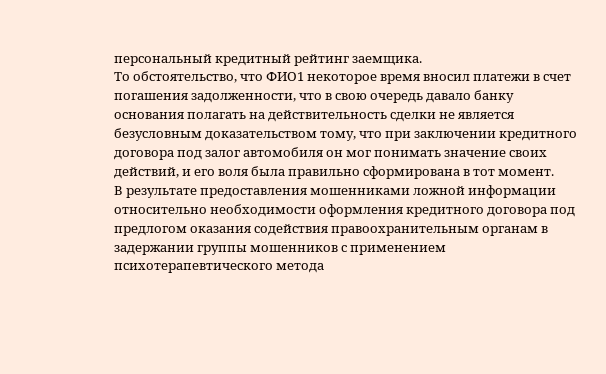персональный кредитный рейтинг заемщика.
То обстоятельство, что ФИО1 некоторое время вносил платежи в счет погашения задолженности, что в свою очередь давало банку основания полагать на действительность сделки не является безусловным доказательством тому, что при заключении кредитного договора под залог автомобиля он мог понимать значение своих действий, и его воля была правильно сформирована в тот момент.
В результате предоставления мошенниками ложной информации относительно необходимости оформления кредитного договора под предлогом оказания содействия правоохранительным органам в задержании группы мошенников с применением психотерапевтического метода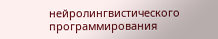нейролингвистического программирования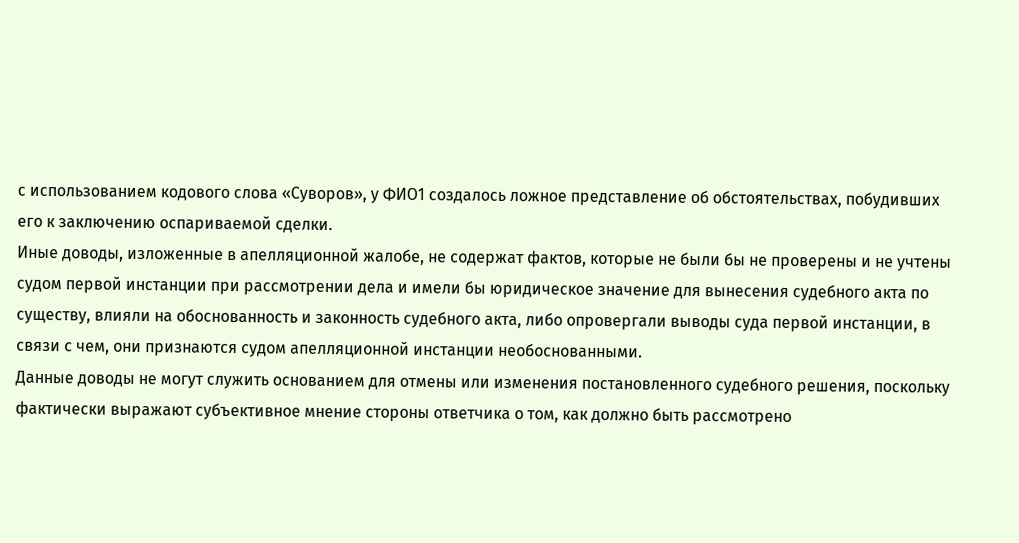с использованием кодового слова «Суворов», у ФИО1 создалось ложное представление об обстоятельствах, побудивших его к заключению оспариваемой сделки.
Иные доводы, изложенные в апелляционной жалобе, не содержат фактов, которые не были бы не проверены и не учтены судом первой инстанции при рассмотрении дела и имели бы юридическое значение для вынесения судебного акта по существу, влияли на обоснованность и законность судебного акта, либо опровергали выводы суда первой инстанции, в связи с чем, они признаются судом апелляционной инстанции необоснованными.
Данные доводы не могут служить основанием для отмены или изменения постановленного судебного решения, поскольку фактически выражают субъективное мнение стороны ответчика о том, как должно быть рассмотрено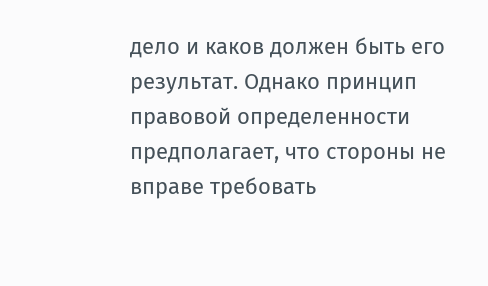дело и каков должен быть его результат. Однако принцип правовой определенности предполагает, что стороны не вправе требовать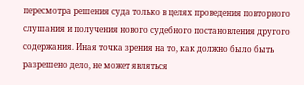пересмотра решения суда только в целях проведения повторного слушания и получения нового судебного постановления другого содержания. Иная точка зрения на то, как должно было быть разрешено дело, не может являться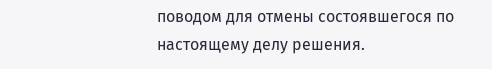поводом для отмены состоявшегося по настоящему делу решения.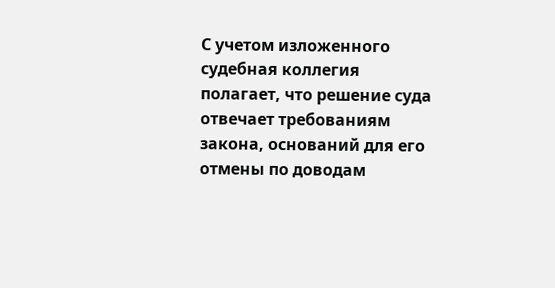С учетом изложенного судебная коллегия полагает, что решение суда отвечает требованиям закона, оснований для его отмены по доводам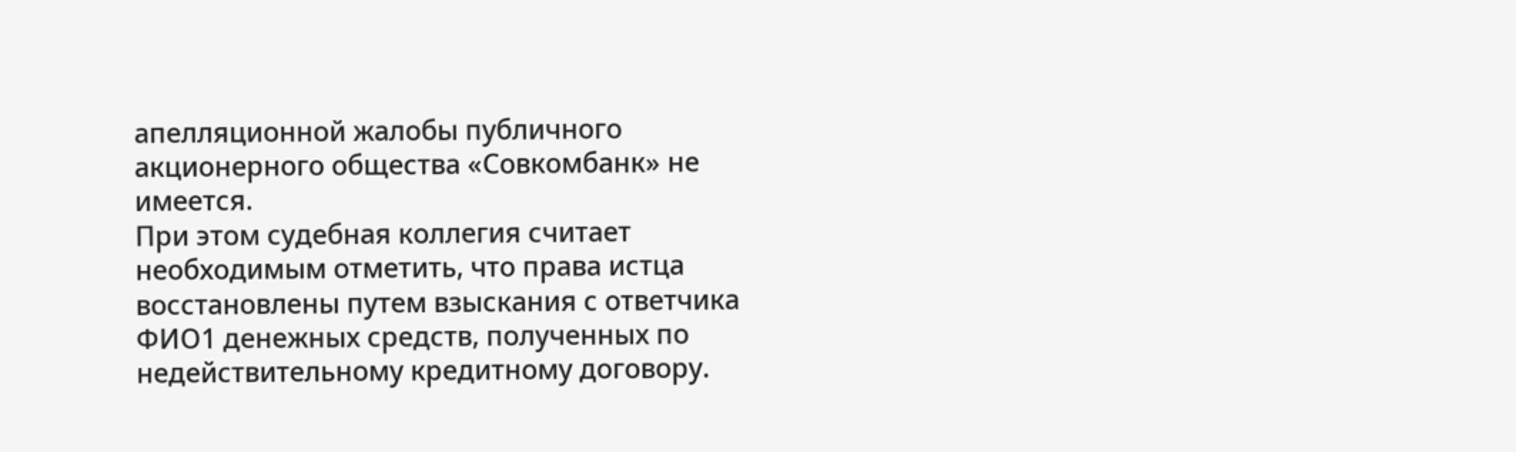апелляционной жалобы публичного акционерного общества «Совкомбанк» не имеется.
При этом судебная коллегия считает необходимым отметить, что права истца восстановлены путем взыскания с ответчика ФИО1 денежных средств, полученных по недействительному кредитному договору.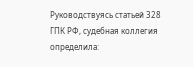Руководствуясь статьей 328 ГПК РФ, судебная коллегия
определила: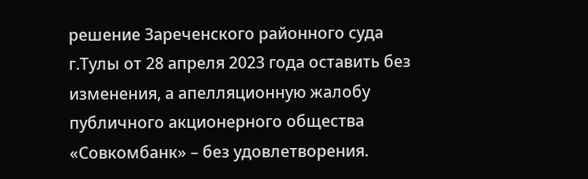решение Зареченского районного суда г.Тулы от 28 апреля 2023 года оставить без изменения, а апелляционную жалобу публичного акционерного общества «Совкомбанк» – без удовлетворения.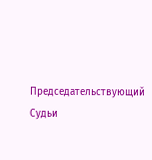Председательствующий
Судьи